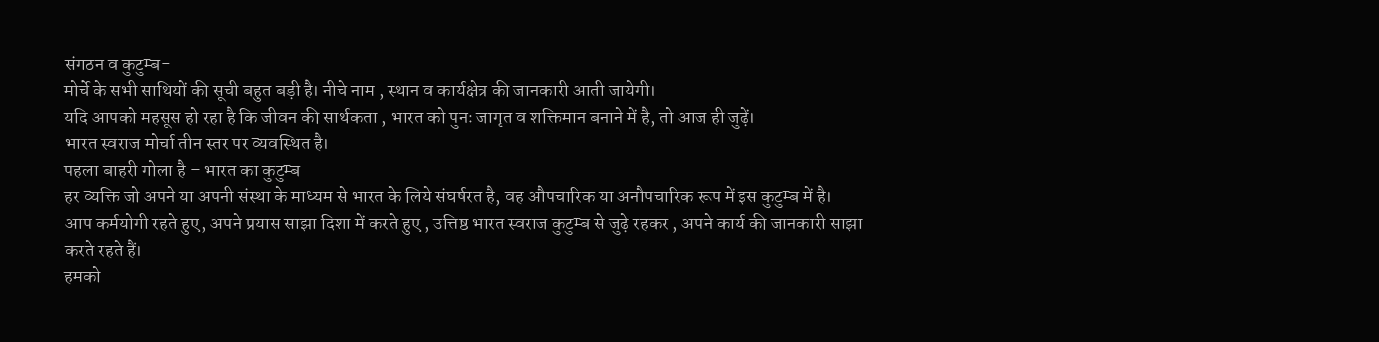संगठन व कुटुम्ब-
मोर्चे के सभी साथियों की सूची बहुत बड़ी है। नीचे नाम , स्थान व कार्यक्षेत्र की जानकारी आती जायेगी।
यदि आपको महसूस हो रहा है कि जीवन की सार्थकता , भारत को पुनः जागृत व शक्तिमान बनाने में है, तो आज ही जुढ़ें।
भारत स्वराज मोर्चा तीन स्तर पर व्यवस्थित है।
पहला बाहरी गोला है – भारत का कुटुम्ब
हर व्यक्ति जो अपने या अपनी संस्था के माध्यम से भारत के लिये संघर्षरत है, वह औपचारिक या अनौपचारिक रूप में इस कुटुम्ब में है।
आप कर्मयोगी रहते हुए, अपने प्रयास साझा दिशा में करते हुए , उत्तिष्ठ भारत स्वराज कुटुम्ब से जुढ़े रहकर , अपने कार्य की जानकारी साझा करते रहते हैं।
हमको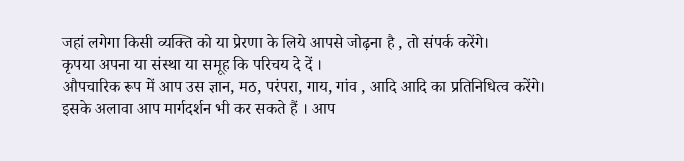जहां लगेगा किसी व्यक्ति को या प्रेरणा के लिये आपसे जोढ़ना है , तो संपर्क करेंगे।
कृपया अपना या संस्था या समूह कि परिचय दे दें ।
औपचारिक रूप में आप उस ज्ञान, मठ, परंपरा, गाय, गांव , आदि आदि का प्रतिनिधित्व करेंगे।
इसके अलावा आप मार्गदर्शन भी कर सकते हैं । आप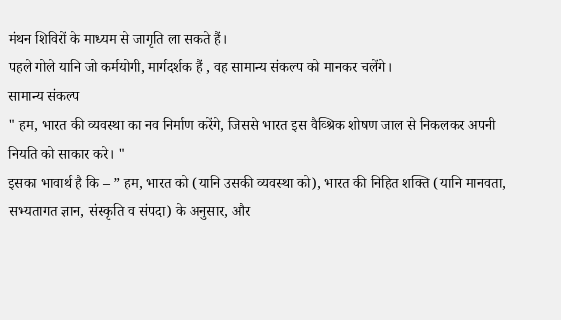मंथन शिविरों के माध्यम से जागृति ला सकते हैं।
पहले गोले यानि जो कर्मयोगी, मार्गदर्शक हैं , वह सामान्य संकल्प को मानकर चलेंगे।
सामान्य संकल्प
" हम, भारत की व्यवस्था का नव निर्माण करेंगे, जिससे भारत इस वैव्श्रिक शोषण जाल से निकलकर अपनी नियति को साकार करे। "
इसका भावार्थ है कि – ” हम, भारत को (यानि उसकी व्यवस्था को), भारत की निहित शक्ति (यानि मानवता, सभ्यतागत ज्ञान, संस्कृति व संपदा) के अनुसार, और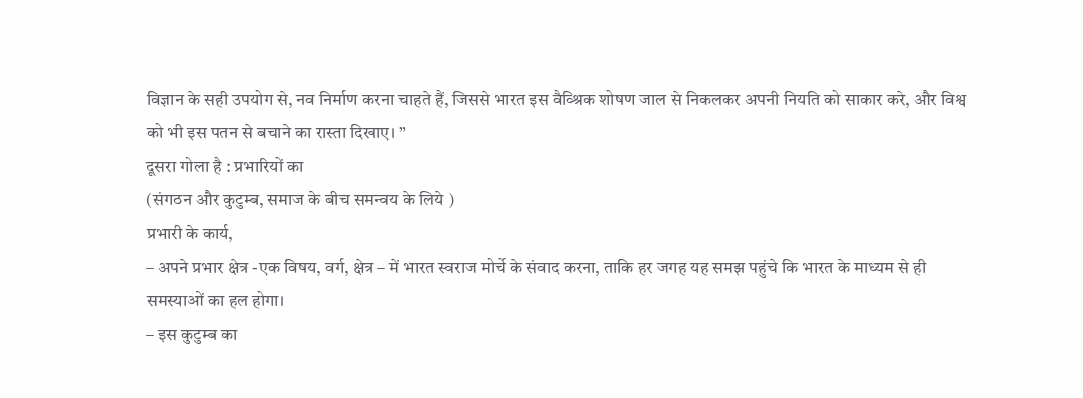विज्ञान के सही उपयोग से, नव निर्माण करना चाहते हैं, जिससे भारत इस वैव्श्रिक शोषण जाल से निकलकर अपनी नियति को साकार करे, और विश्व को भी इस पतन से बचाने का रास्ता दिखाए। ”
दूसरा गोला है : प्रभारियों का
(संगठन और कुटुम्ब, समाज के बीच समन्वय के लिये )
प्रभारी के कार्य,
– अपने प्रभार क्षेत्र -एक विषय, वर्ग, क्षेत्र – में भारत स्वराज मोर्चे के संवाद करना, ताकि हर जगह यह समझ पहुंचे कि भारत के माध्यम से ही समस्याओं का हल होगा।
– इस कुटुम्ब का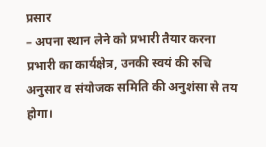प्रसार
– अपना स्थान लेने को प्रभारी तैयार करना
प्रभारी का कार्यक्षेत्र, उनकी स्वयं की रुचि अनुसार व संयोजक समिति की अनुशंसा से तय होगा।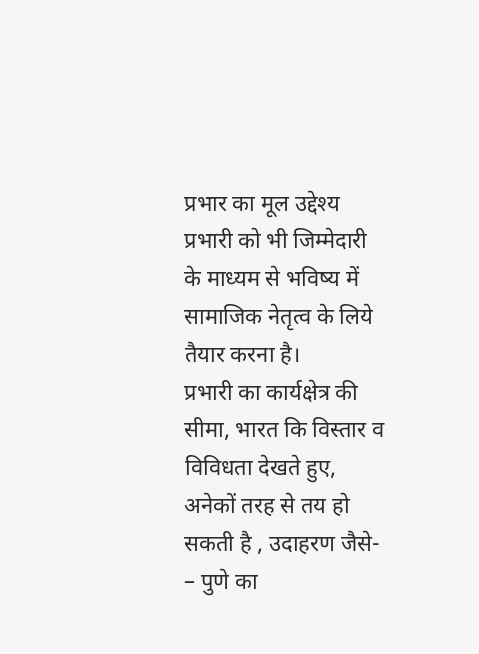प्रभार का मूल उद्देश्य प्रभारी को भी जिम्मेदारी के माध्यम से भविष्य में सामाजिक नेतृत्व के लिये तैयार करना है।
प्रभारी का कार्यक्षेत्र की सीमा, भारत कि विस्तार व विविधता देखते हुए, अनेकों तरह से तय हो सकती है , उदाहरण जैसे-
– पुणे का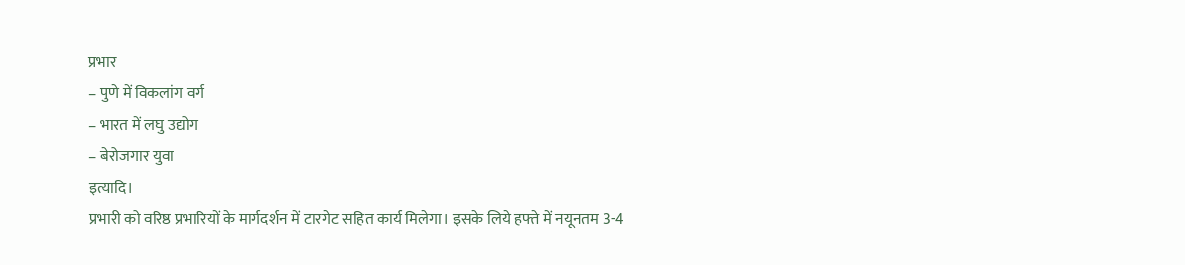प्रभार
– पुणे में विकलांग वर्ग
– भारत में लघु उद्योग
– बेरोजगार युवा
इत्यादि।
प्रभारी को वरिष्ठ प्रभारियों के मार्गदर्शन में टारगेट सहित कार्य मिलेगा। इसके लिये हफ्ते में नयूनतम 3-4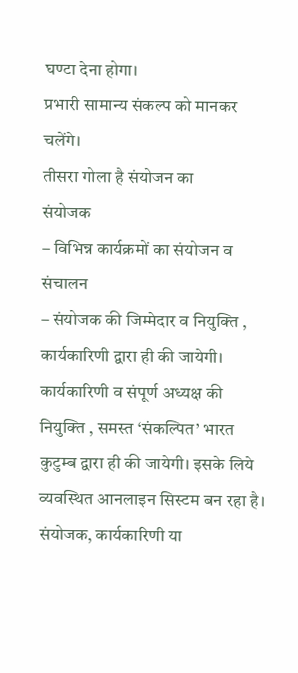घण्टा देना होगा।
प्रभारी सामान्य संकल्प को मानकर चलेंगे।
तीसरा गोला है संयोजन का
संयोजक
– विभिन्न कार्यक्रमों का संयोजन व संचालन
– संयोजक की जिम्मेदार व नियुक्ति , कार्यकारिणी द्वारा ही की जायेगी।
कार्यकारिणी व संपूर्ण अध्यक्ष की नियुक्ति , समस्त ‘संकल्पित’ भारत कुटुम्ब द्वारा ही की जायेगी। इसके लिये व्यवस्थित आनलाइन सिस्टम बन रहा है।
संयोजक, कार्यकारिणी या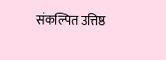संकल्पित उत्तिष्ठ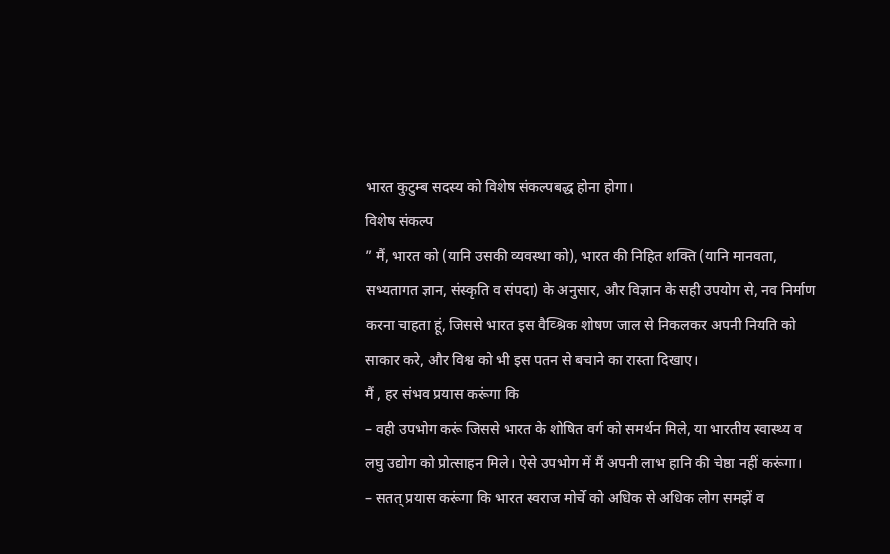भारत कुटुम्ब सदस्य को विशेष संकल्पबद्ध होना होगा।
विशेष संकल्प
” मैं, भारत को (यानि उसकी व्यवस्था को), भारत की निहित शक्ति (यानि मानवता, सभ्यतागत ज्ञान, संस्कृति व संपदा) के अनुसार, और विज्ञान के सही उपयोग से, नव निर्माण करना चाहता हूं, जिससे भारत इस वैव्श्रिक शोषण जाल से निकलकर अपनी नियति को साकार करे, और विश्व को भी इस पतन से बचाने का रास्ता दिखाए।
मैं , हर संभव प्रयास करूंगा कि
– वही उपभोग करूं जिससे भारत के शोषित वर्ग को समर्थन मिले, या भारतीय स्वास्थ्य व लघु उद्योग को प्रोत्साहन मिले। ऐसे उपभोग में मैं अपनी लाभ हानि की चेष्ठा नहीं करूंगा।
– सतत् प्रयास करूंगा कि भारत स्वराज मोर्चे को अधिक से अधिक लोग समझें व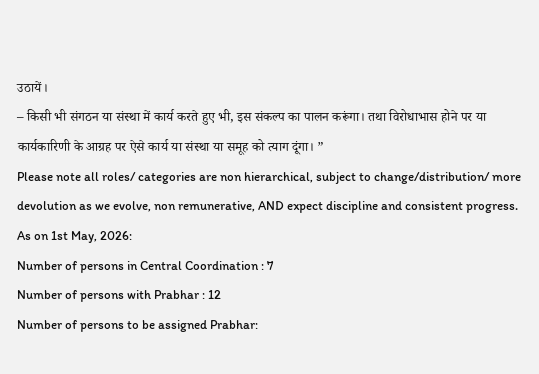उठायें।
– किसी भी संगठन या संस्था में कार्य करते हुए भी, इस संकल्प का पालन करूंगा। तथा विरोधाभास होने पर या कार्यकारिणी के आग्रह पर ऐसे कार्य या संस्था या समूह को त्याग दूंगा। ”
Please note all roles/ categories are non hierarchical, subject to change/distribution/ more devolution as we evolve, non remunerative, AND expect discipline and consistent progress.
As on 1st May, 2026:
Number of persons in Central Coordination : 7
Number of persons with Prabhar : 12
Number of persons to be assigned Prabhar: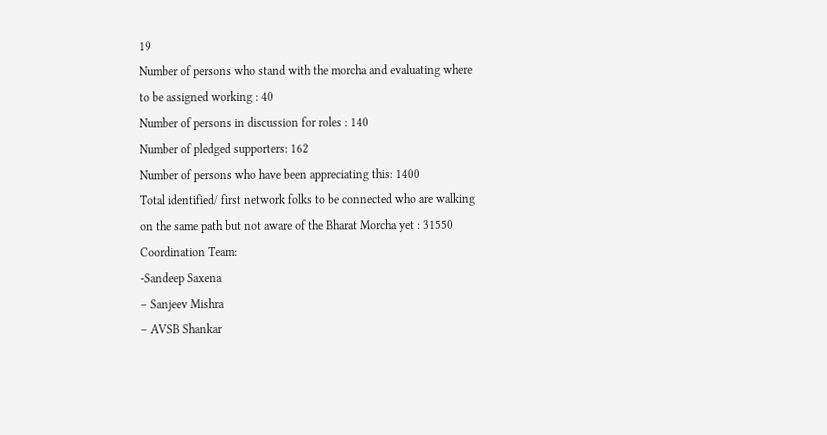19
Number of persons who stand with the morcha and evaluating where to be assigned working : 40
Number of persons in discussion for roles : 140
Number of pledged supporters: 162
Number of persons who have been appreciating this: 1400
Total identified/ first network folks to be connected who are walking on the same path but not aware of the Bharat Morcha yet : 31550
Coordination Team:
-Sandeep Saxena
– Sanjeev Mishra
– AVSB Shankar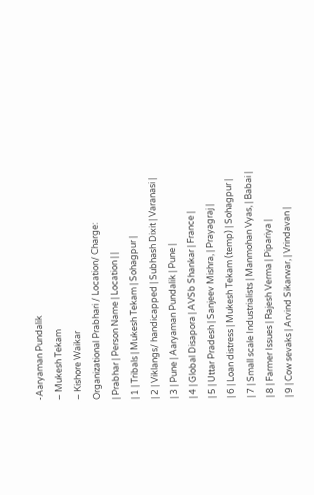-Aaryaman Pundalik
– Mukesh Tekam
– Kishore Waikar
Organizational Prabhari / Location/ Charge:
| Prabhar | Person Name | Location | |
| 1 | Tribals | Mukesh Tekam | Sohagpur |
| 2 | Viklangs/ handicapped | Subhash Dixit | Varanasi |
| 3 | Pune | Aaryaman Pundalik | Pune |
| 4 | Global Disapora | AVSb Shankar | France |
| 5 | Uttar Pradesh | Sanjeev Mishra, | Prayagraj |
| 6 | Loan distress | Mukesh Tekam (temp) | Sohagpur |
| 7 | Small scale Industrialists | Manmohan Vyas, | Babai |
| 8 | Farmer Issues | Rajesh Verma | Pipariya |
| 9 | Cow sevaks | Arvind Sikarwar, | Vrindavan |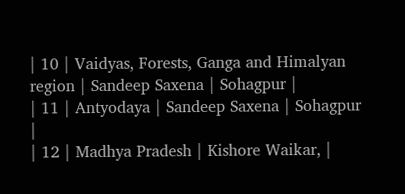| 10 | Vaidyas, Forests, Ganga and Himalyan region | Sandeep Saxena | Sohagpur |
| 11 | Antyodaya | Sandeep Saxena | Sohagpur |
| 12 | Madhya Pradesh | Kishore Waikar, |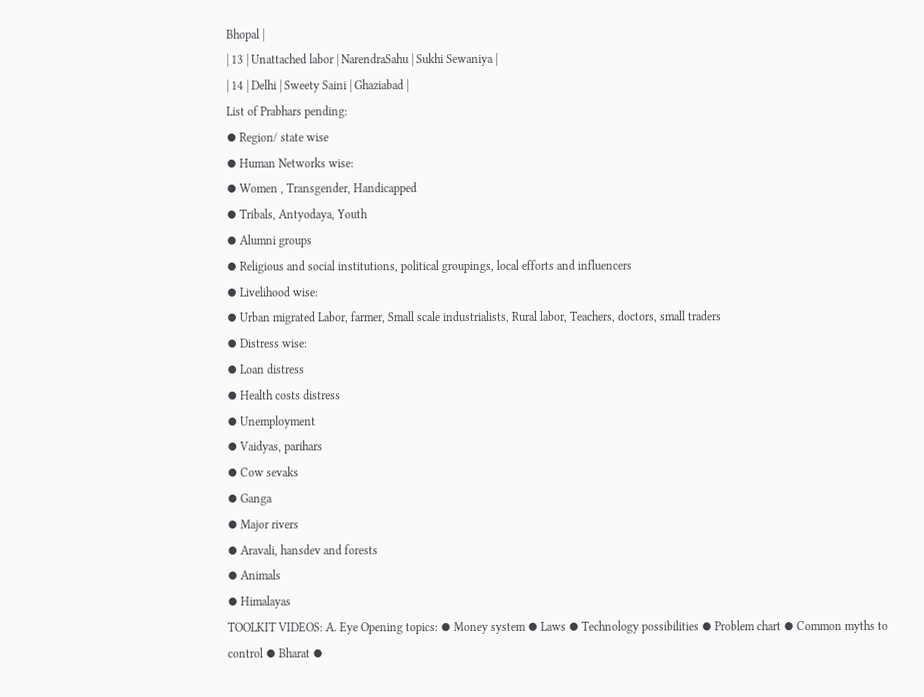Bhopal |
| 13 | Unattached labor | NarendraSahu | Sukhi Sewaniya |
| 14 | Delhi | Sweety Saini | Ghaziabad |
List of Prabhars pending:
⦁ Region/ state wise
⦁ Human Networks wise:
⦁ Women , Transgender, Handicapped
⦁ Tribals, Antyodaya, Youth
⦁ Alumni groups
⦁ Religious and social institutions, political groupings, local efforts and influencers
⦁ Livelihood wise:
⦁ Urban migrated Labor, farmer, Small scale industrialists, Rural labor, Teachers, doctors, small traders
⦁ Distress wise:
⦁ Loan distress
⦁ Health costs distress
⦁ Unemployment
⦁ Vaidyas, parihars
⦁ Cow sevaks
⦁ Ganga
⦁ Major rivers
⦁ Aravali, hansdev and forests
⦁ Animals
⦁ Himalayas
TOOLKIT VIDEOS: A. Eye Opening topics: ⦁ Money system ⦁ Laws ⦁ Technology possibilities ⦁ Problem chart ⦁ Common myths to control ⦁ Bharat ⦁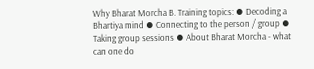Why Bharat Morcha B. Training topics: ⦁ Decoding a Bhartiya mind ⦁ Connecting to the person / group ⦁ Taking group sessions ⦁ About Bharat Morcha - what can one do